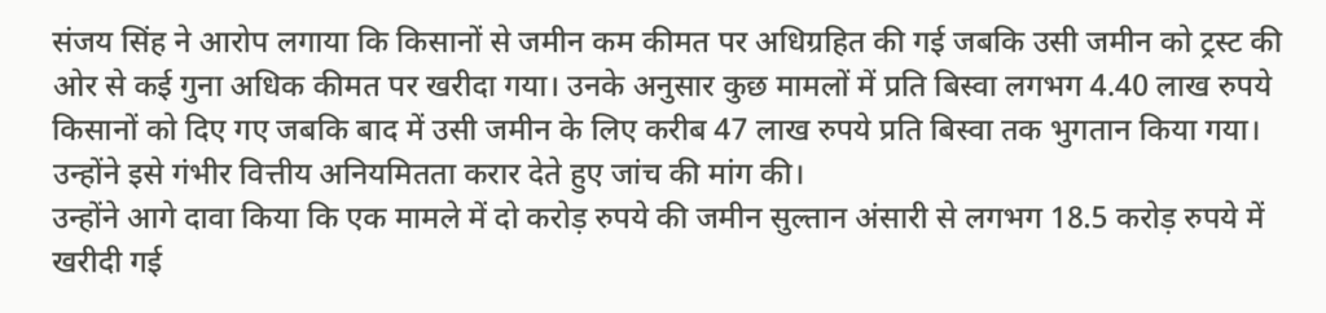संजय सिंह ने आरोप लगाया कि किसानों से जमीन कम कीमत पर अधिग्रहित की गई जबकि उसी जमीन को ट्रस्ट की ओर से कई गुना अधिक कीमत पर खरीदा गया। उनके अनुसार कुछ मामलों में प्रति बिस्वा लगभग 4.40 लाख रुपये किसानों को दिए गए जबकि बाद में उसी जमीन के लिए करीब 47 लाख रुपये प्रति बिस्वा तक भुगतान किया गया। उन्होंने इसे गंभीर वित्तीय अनियमितता करार देते हुए जांच की मांग की।
उन्होंने आगे दावा किया कि एक मामले में दो करोड़ रुपये की जमीन सुल्तान अंसारी से लगभग 18.5 करोड़ रुपये में खरीदी गई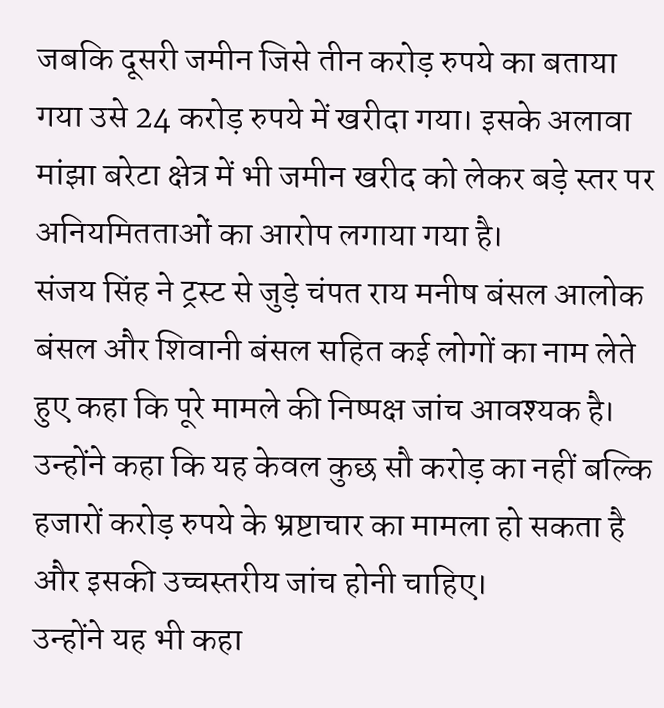जबकि दूसरी जमीन जिसे तीन करोड़ रुपये का बताया गया उसे 24 करोड़ रुपये में खरीदा गया। इसके अलावा मांझा बरेटा क्षेत्र में भी जमीन खरीद को लेकर बड़े स्तर पर अनियमितताओं का आरोप लगाया गया है।
संजय सिंह ने ट्रस्ट से जुड़े चंपत राय मनीष बंसल आलोक बंसल और शिवानी बंसल सहित कई लोगों का नाम लेते हुए कहा कि पूरे मामले की निष्पक्ष जांच आवश्यक है। उन्होंने कहा कि यह केवल कुछ सौ करोड़ का नहीं बल्कि हजारों करोड़ रुपये के भ्रष्टाचार का मामला हो सकता है और इसकी उच्चस्तरीय जांच होनी चाहिए।
उन्होंने यह भी कहा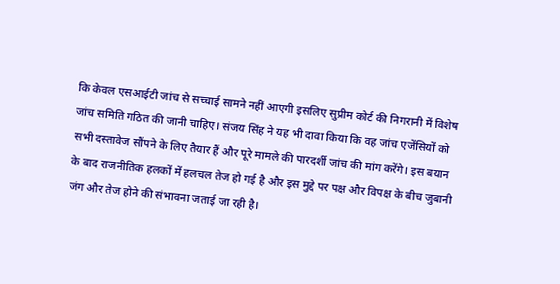कि केवल एसआईटी जांच से सच्चाई सामने नहीं आएगी इसलिए सुप्रीम कोर्ट की निगरानी में विशेष जांच समिति गठित की जानी चाहिए। संजय सिंह ने यह भी दावा किया कि वह जांच एजेंसियों को सभी दस्तावेज सौंपने के लिए तैयार हैं और पूरे मामले की पारदर्शी जांच की मांग करेंगे। इस बयान के बाद राजनीतिक हलकों में हलचल तेज हो गई है और इस मुद्दे पर पक्ष और विपक्ष के बीच जुबानी जंग और तेज होने की संभावना जताई जा रही है।